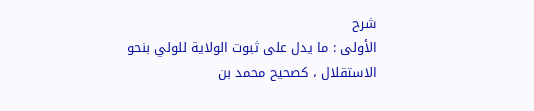شرح
الأولى : ما يدل على ثبوت الولاية للولي بنحو الاستقلال ، كصحيح محمد بن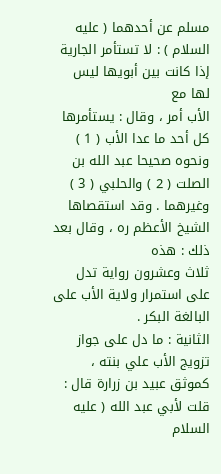مسلم عن أحدهما ( عليه السلام ) : لا تستأمر الجارية إذا كانت بين أبويها ليس لها مع
الأب أمر ، وقال : يستأمرها كل أحد ما عدا الأب ( 1 ) ونحوه صحيحا عبد الله بن
الصلت ( 2 ) والحلبي ( 3 ) وغيرهما . وقد استقصاها الشيخ الأعظم ره ، وقال بعد ذلك : هذه
ثلاث وعشرون رواية تدل على استمرار ولاية الأب على البالغة البكر .
الثانية : ما دل على جواز تزويج الأب علي بنته ، كموثق عبيد بن زرارة قال :
قلت لأبي عبد الله ( عليه السلام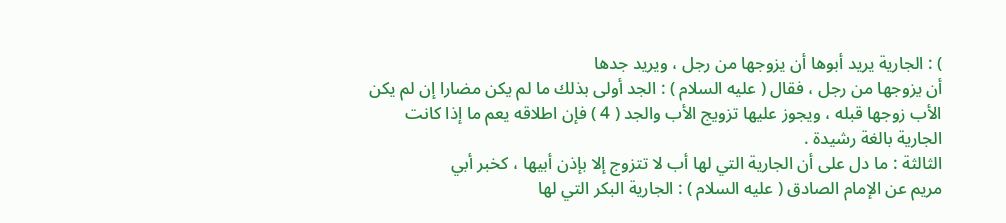) : الجارية يريد أبوها أن يزوجها من رجل ، ويريد جدها
أن يزوجها من رجل ، فقال ( عليه السلام ) : الجد أولى بذلك ما لم يكن مضارا إن لم يكن
الأب زوجها قبله ، ويجوز عليها تزويج الأب والجد ( 4 ) فإن اطلاقه يعم ما إذا كانت
الجارية بالغة رشيدة .
الثالثة : ما دل على أن الجارية التي لها أب لا تتزوج إلا بإذن أبيها ، كخبر أبي
مريم عن الإمام الصادق ( عليه السلام ) : الجارية البكر التي لها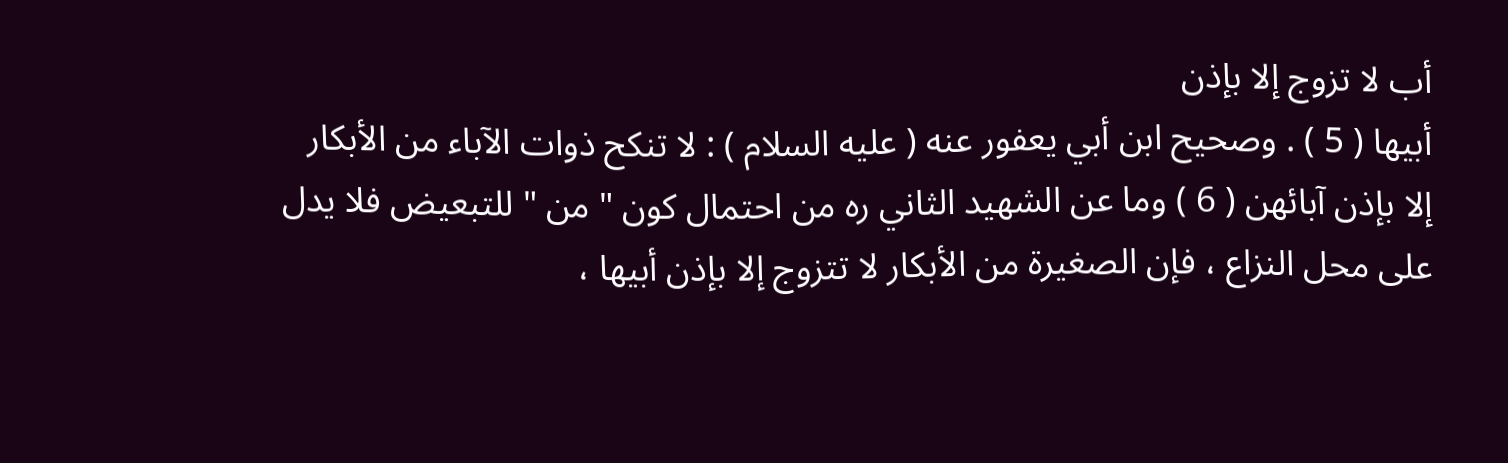أب لا تزوج إلا بإذن
أبيها ( 5 ) . وصحيح ابن أبي يعفور عنه ( عليه السلام ) : لا تنكح ذوات الآباء من الأبكار
إلا بإذن آبائهن ( 6 ) وما عن الشهيد الثاني ره من احتمال كون " من " للتبعيض فلا يدل
على محل النزاع ، فإن الصغيرة من الأبكار لا تتزوج إلا بإذن أبيها ،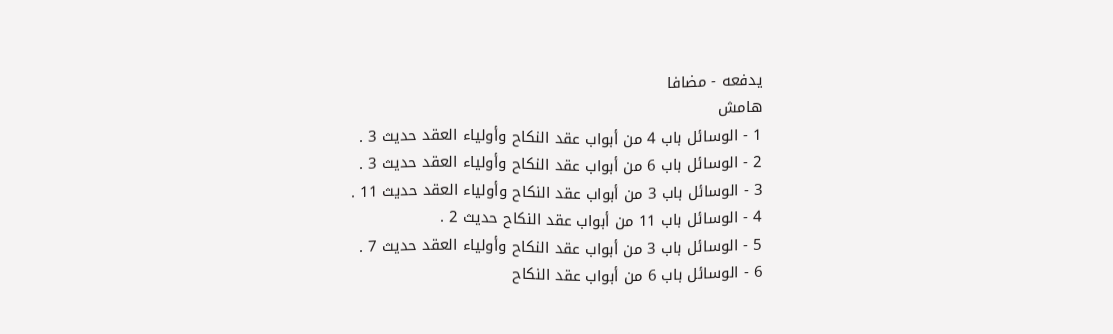يدفعه - مضافا
هامش
1 - الوسائل باب 4 من أبواب عقد النكاح وأولياء العقد حديث 3 .
2 - الوسائل باب 6 من أبواب عقد النكاح وأولياء العقد حديث 3 .
3 - الوسائل باب 3 من أبواب عقد النكاح وأولياء العقد حديث 11 .
4 - الوسائل باب 11 من أبواب عقد النكاح حديث 2 .
5 - الوسائل باب 3 من أبواب عقد النكاح وأولياء العقد حديث 7 .
6 - الوسائل باب 6 من أبواب عقد النكاح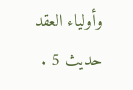وأولياء العقد حديث 5 .